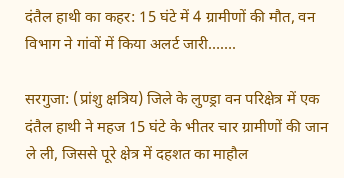दंतैल हाथी का कहर: 15 घंटे में 4 ग्रामीणों की मौत, वन विभाग ने गांवों में किया अलर्ट जारी…….

सरगुजा: (प्रांशु क्षत्रिय) जिले के लुण्ड्रा वन परिक्षेत्र में एक दंतैल हाथी ने महज 15 घंटे के भीतर चार ग्रामीणों की जान ले ली, जिससे पूरे क्षेत्र में दहशत का माहौल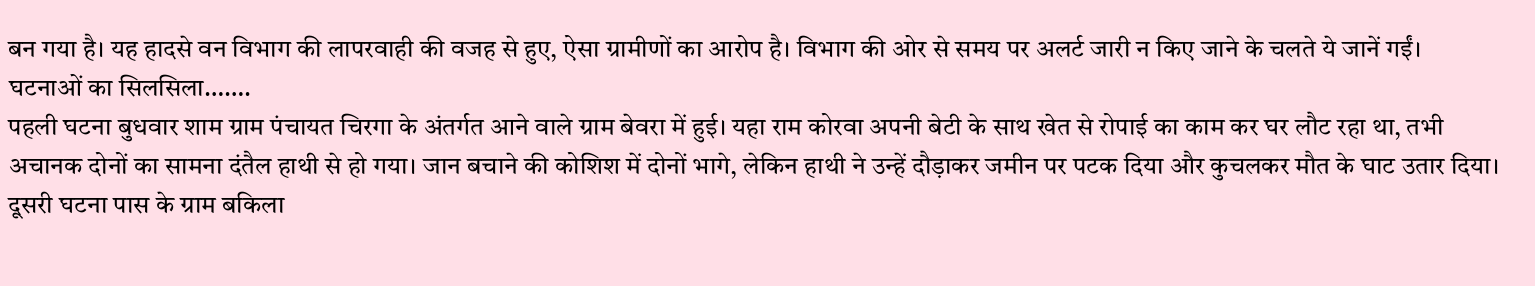बन गया है। यह हादसे वन विभाग की लापरवाही की वजह से हुए, ऐसा ग्रामीणों का आरोप है। विभाग की ओर से समय पर अलर्ट जारी न किए जाने के चलते ये जानें गईं।
घटनाओं का सिलसिला…….
पहली घटना बुधवार शाम ग्राम पंचायत चिरगा के अंतर्गत आने वाले ग्राम बेवरा में हुई। यहा राम कोरवा अपनी बेटी के साथ खेत से रोपाई का काम कर घर लौट रहा था, तभी अचानक दोनों का सामना दंतैल हाथी से हो गया। जान बचाने की कोशिश में दोनों भागे, लेकिन हाथी ने उन्हें दौड़ाकर जमीन पर पटक दिया और कुचलकर मौत के घाट उतार दिया।
दूसरी घटना पास के ग्राम बकिला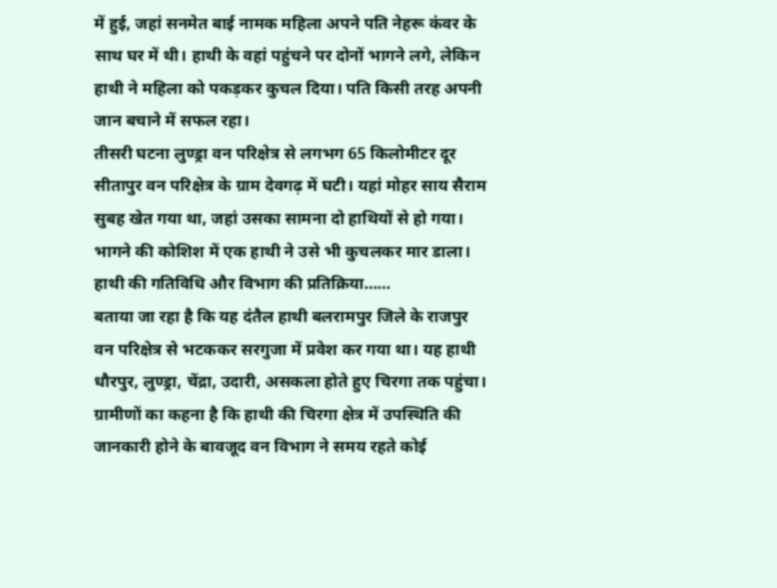में हुई, जहां सनमेत बाई नामक महिला अपने पति नेहरू कंवर के साथ घर में थी। हाथी के वहां पहुंचने पर दोनों भागने लगे, लेकिन हाथी ने महिला को पकड़कर कुचल दिया। पति किसी तरह अपनी जान बचाने में सफल रहा।
तीसरी घटना लुण्ड्रा वन परिक्षेत्र से लगभग 65 किलोमीटर दूर सीतापुर वन परिक्षेत्र के ग्राम देवगढ़ में घटी। यहां मोहर साय सैराम सुबह खेत गया था, जहां उसका सामना दो हाथियों से हो गया। भागने की कोशिश में एक हाथी ने उसे भी कुचलकर मार डाला।
हाथी की गतिविधि और विभाग की प्रतिक्रिया……
बताया जा रहा है कि यह दंतैल हाथी बलरामपुर जिले के राजपुर वन परिक्षेत्र से भटककर सरगुजा में प्रवेश कर गया था। यह हाथी धौरपुर, लुण्ड्रा, चेंद्रा, उदारी, असकला होते हुए चिरगा तक पहुंचा। ग्रामीणों का कहना है कि हाथी की चिरगा क्षेत्र में उपस्थिति की जानकारी होने के बावजूद वन विभाग ने समय रहते कोई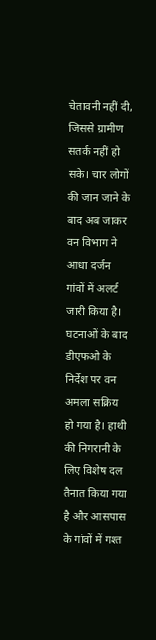चेतावनी नहीं दी, जिससे ग्रामीण सतर्क नहीं हो सके। चार लोगों की जान जाने के बाद अब जाकर वन विभाग ने आधा दर्जन गांवों में अलर्ट जारी किया है। घटनाओं के बाद डीएफओ के निर्देश पर वन अमला सक्रिय हो गया है। हाथी की निगरानी के लिए विशेष दल तैनात किया गया है और आसपास के गांवों में गश्त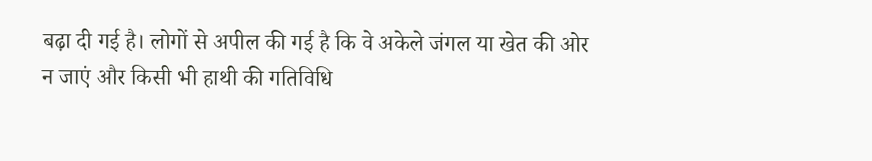बढ़ा दी गई है। लोगों से अपील की गई है कि वे अकेले जंगल या खेत की ओर न जाएं और किसी भी हाथी की गतिविधि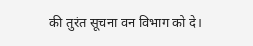की तुरंत सूचना वन विभाग को दे।